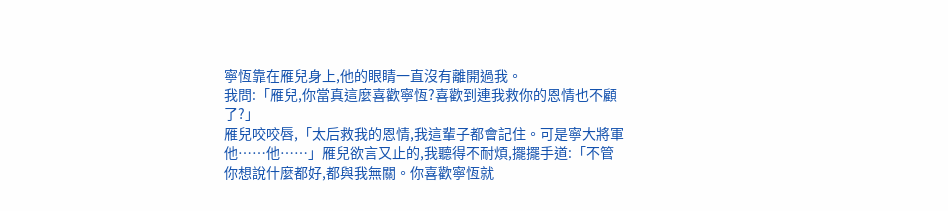寧恆靠在雁兒身上,他的眼睛一直沒有離開過我。
我問:「雁兒,你當真這麼喜歡寧恆?喜歡到連我救你的恩情也不顧了?」
雁兒咬咬唇,「太后救我的恩情,我這輩子都會記住。可是寧大將軍他……他……」雁兒欲言又止的,我聽得不耐煩,擺擺手道:「不管你想說什麼都好,都與我無關。你喜歡寧恆就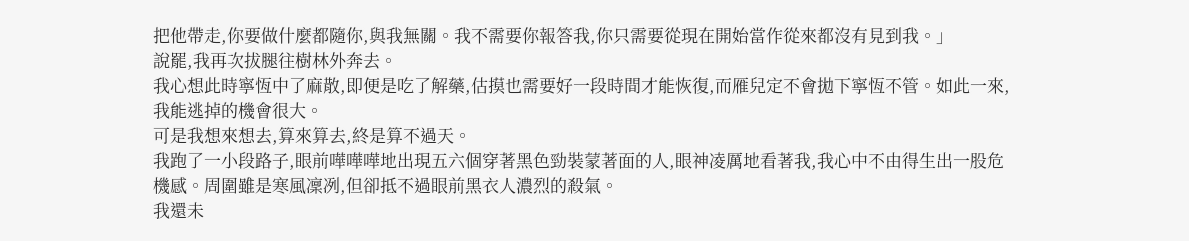把他帶走,你要做什麼都隨你,與我無關。我不需要你報答我,你只需要從現在開始當作從來都沒有見到我。」
說罷,我再次拔腿往樹林外奔去。
我心想此時寧恆中了麻散,即便是吃了解藥,估摸也需要好一段時間才能恢復,而雁兒定不會拋下寧恆不管。如此一來,我能逃掉的機會很大。
可是我想來想去,算來算去,終是算不過天。
我跑了一小段路子,眼前嘩嘩嘩地出現五六個穿著黑色勁裝蒙著面的人,眼神凌厲地看著我,我心中不由得生出一股危機感。周圍雖是寒風凜冽,但卻抵不過眼前黑衣人濃烈的殺氣。
我還未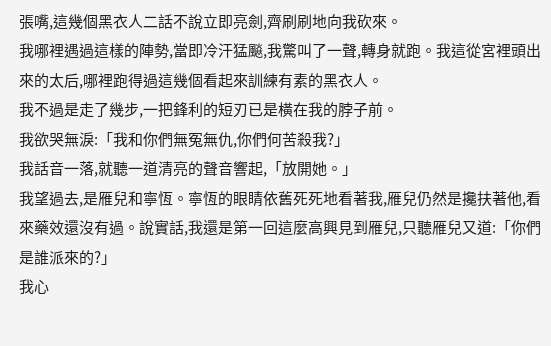張嘴,這幾個黑衣人二話不說立即亮劍,齊刷刷地向我砍來。
我哪裡遇過這樣的陣勢,當即冷汗猛飈,我驚叫了一聲,轉身就跑。我這從宮裡頭出來的太后,哪裡跑得過這幾個看起來訓練有素的黑衣人。
我不過是走了幾步,一把鋒利的短刃已是橫在我的脖子前。
我欲哭無淚:「我和你們無冤無仇,你們何苦殺我?」
我話音一落,就聽一道清亮的聲音響起,「放開她。」
我望過去,是雁兒和寧恆。寧恆的眼睛依舊死死地看著我,雁兒仍然是攙扶著他,看來藥效還沒有過。說實話,我還是第一回這麼高興見到雁兒,只聽雁兒又道:「你們是誰派來的?」
我心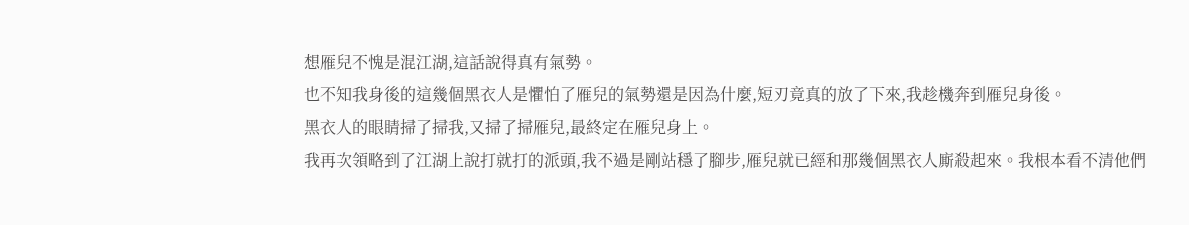想雁兒不愧是混江湖,這話說得真有氣勢。
也不知我身後的這幾個黑衣人是懼怕了雁兒的氣勢還是因為什麼,短刃竟真的放了下來,我趁機奔到雁兒身後。
黑衣人的眼睛掃了掃我,又掃了掃雁兒,最終定在雁兒身上。
我再次領略到了江湖上說打就打的派頭,我不過是剛站穩了腳步,雁兒就已經和那幾個黑衣人廝殺起來。我根本看不清他們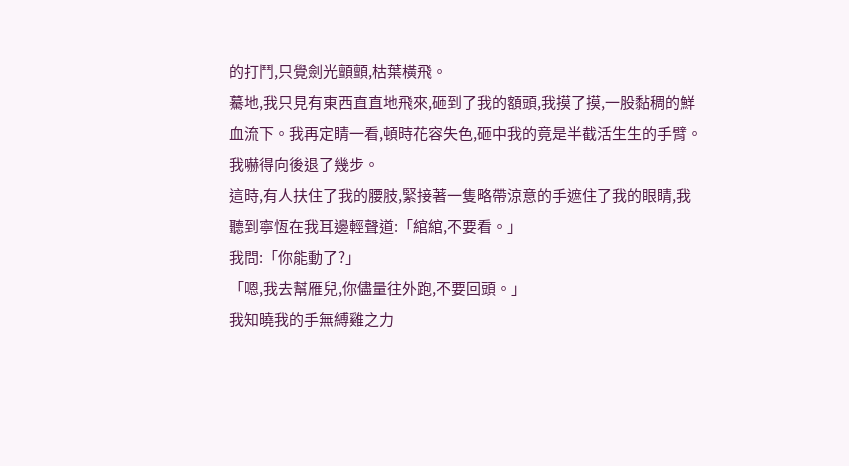的打鬥,只覺劍光顫顫,枯葉橫飛。
驀地,我只見有東西直直地飛來,砸到了我的額頭,我摸了摸,一股黏稠的鮮血流下。我再定睛一看,頓時花容失色,砸中我的竟是半截活生生的手臂。
我嚇得向後退了幾步。
這時,有人扶住了我的腰肢,緊接著一隻略帶涼意的手遮住了我的眼睛,我聽到寧恆在我耳邊輕聲道:「綰綰,不要看。」
我問:「你能動了?」
「嗯,我去幫雁兒,你儘量往外跑,不要回頭。」
我知曉我的手無縛雞之力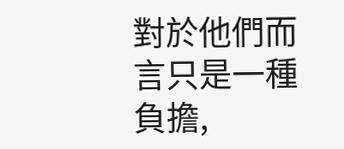對於他們而言只是一種負擔,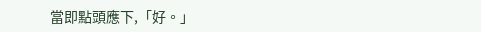當即點頭應下,「好。」